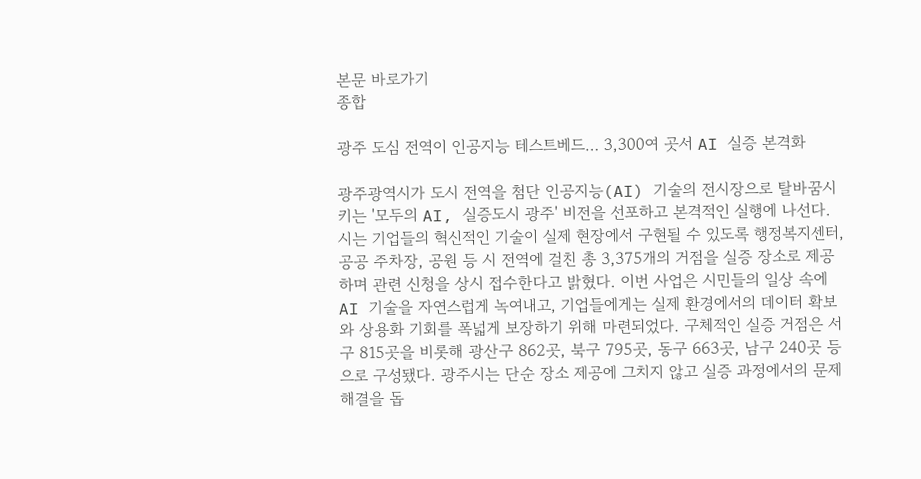본문 바로가기
종합

광주 도심 전역이 인공지능 테스트베드… 3,300여 곳서 AI 실증 본격화

광주광역시가 도시 전역을 첨단 인공지능(AI) 기술의 전시장으로 탈바꿈시키는 '모두의 AI, 실증도시 광주' 비전을 선포하고 본격적인 실행에 나선다. 시는 기업들의 혁신적인 기술이 실제 현장에서 구현될 수 있도록 행정복지센터, 공공 주차장, 공원 등 시 전역에 걸친 총 3,375개의 거점을 실증 장소로 제공하며 관련 신청을 상시 접수한다고 밝혔다. 이번 사업은 시민들의 일상 속에 AI 기술을 자연스럽게 녹여내고, 기업들에게는 실제 환경에서의 데이터 확보와 상용화 기회를 폭넓게 보장하기 위해 마련되었다. 구체적인 실증 거점은 서구 815곳을 비롯해 광산구 862곳, 북구 795곳, 동구 663곳, 남구 240곳 등으로 구성됐다. 광주시는 단순 장소 제공에 그치지 않고 실증 과정에서의 문제 해결을 돕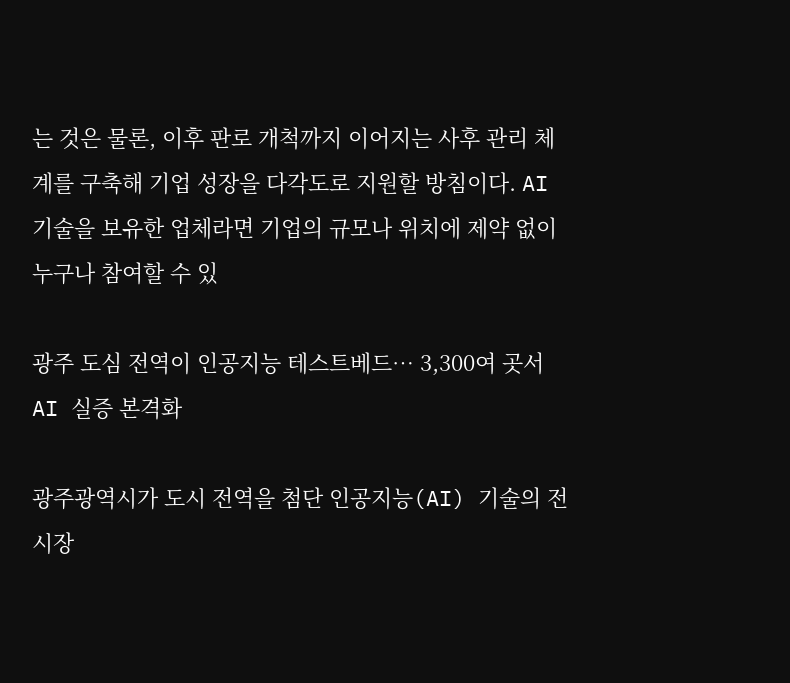는 것은 물론, 이후 판로 개척까지 이어지는 사후 관리 체계를 구축해 기업 성장을 다각도로 지원할 방침이다. AI 기술을 보유한 업체라면 기업의 규모나 위치에 제약 없이 누구나 참여할 수 있

광주 도심 전역이 인공지능 테스트베드… 3,300여 곳서 AI 실증 본격화

광주광역시가 도시 전역을 첨단 인공지능(AI) 기술의 전시장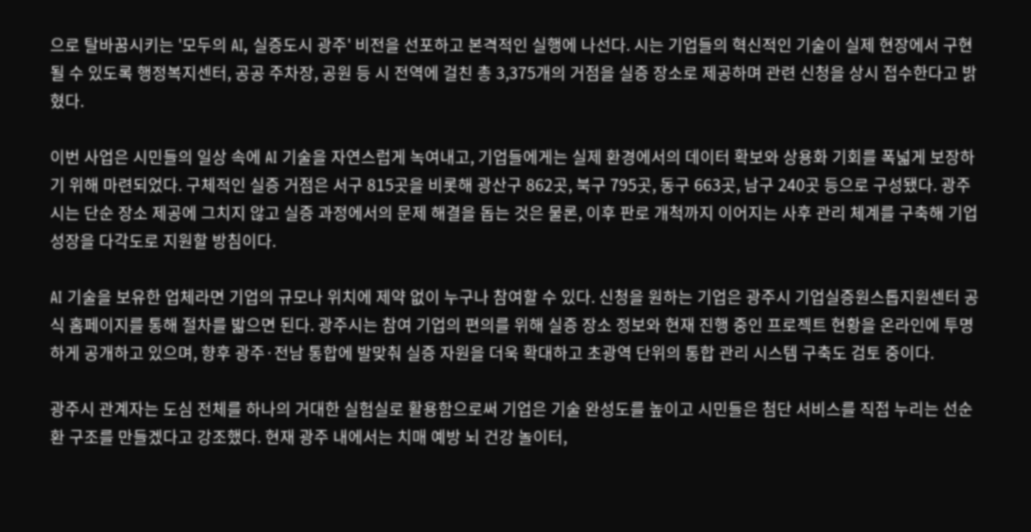으로 탈바꿈시키는 '모두의 AI, 실증도시 광주' 비전을 선포하고 본격적인 실행에 나선다. 시는 기업들의 혁신적인 기술이 실제 현장에서 구현될 수 있도록 행정복지센터, 공공 주차장, 공원 등 시 전역에 걸친 총 3,375개의 거점을 실증 장소로 제공하며 관련 신청을 상시 접수한다고 밝혔다.

이번 사업은 시민들의 일상 속에 AI 기술을 자연스럽게 녹여내고, 기업들에게는 실제 환경에서의 데이터 확보와 상용화 기회를 폭넓게 보장하기 위해 마련되었다. 구체적인 실증 거점은 서구 815곳을 비롯해 광산구 862곳, 북구 795곳, 동구 663곳, 남구 240곳 등으로 구성됐다. 광주시는 단순 장소 제공에 그치지 않고 실증 과정에서의 문제 해결을 돕는 것은 물론, 이후 판로 개척까지 이어지는 사후 관리 체계를 구축해 기업 성장을 다각도로 지원할 방침이다.

AI 기술을 보유한 업체라면 기업의 규모나 위치에 제약 없이 누구나 참여할 수 있다. 신청을 원하는 기업은 광주시 기업실증원스톱지원센터 공식 홈페이지를 통해 절차를 밟으면 된다. 광주시는 참여 기업의 편의를 위해 실증 장소 정보와 현재 진행 중인 프로젝트 현황을 온라인에 투명하게 공개하고 있으며, 향후 광주·전남 통합에 발맞춰 실증 자원을 더욱 확대하고 초광역 단위의 통합 관리 시스템 구축도 검토 중이다.

광주시 관계자는 도심 전체를 하나의 거대한 실험실로 활용함으로써 기업은 기술 완성도를 높이고 시민들은 첨단 서비스를 직접 누리는 선순환 구조를 만들겠다고 강조했다. 현재 광주 내에서는 치매 예방 뇌 건강 놀이터,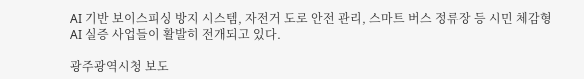AI 기반 보이스피싱 방지 시스템, 자전거 도로 안전 관리, 스마트 버스 정류장 등 시민 체감형 AI 실증 사업들이 활발히 전개되고 있다.

광주광역시청 보도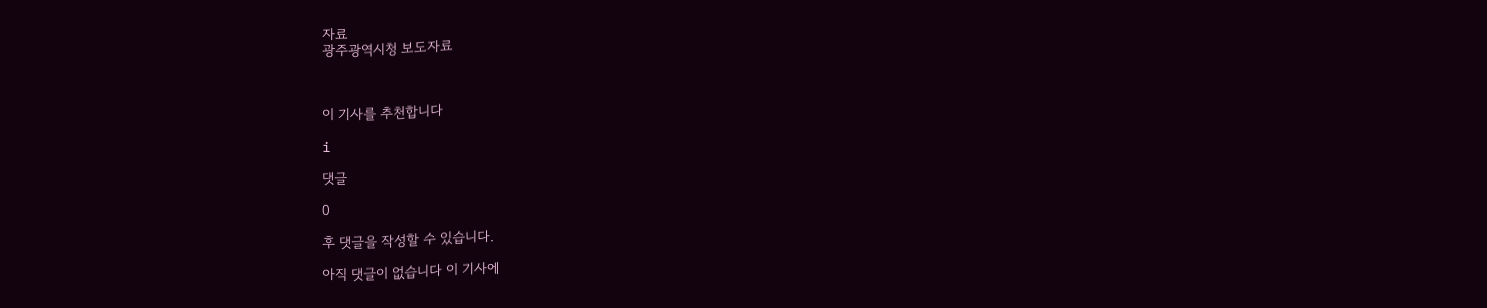자료
광주광역시청 보도자료



이 기사를 추천합니다

i

댓글

0

후 댓글을 작성할 수 있습니다.

아직 댓글이 없습니다 이 기사에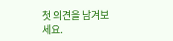첫 의견을 남겨보세요.